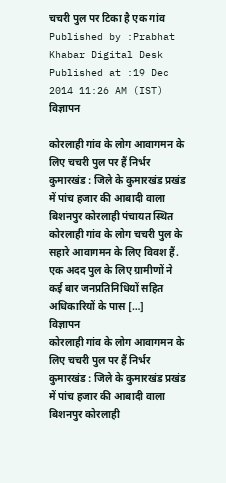चचरी पुल पर टिका है एक गांव
Published by :Prabhat Khabar Digital Desk
Published at :19 Dec 2014 11:26 AM (IST)
विज्ञापन

कोरलाही गांव के लोग आवागमन के लिए चचरी पुल पर हैं निर्भर कुमारखंड : जिले के कुमारखंड प्रखंड में पांच हजार की आबादी वाला बिशनपुर कोरलाही पंचायत स्थित कोरलाही गांव के लोग चचरी पुल के सहारे आवागमन के लिए विवश हैं. एक अदद पुल के लिए ग्रामीणों ने कई बार जनप्रतिनिधियों सहित अधिकारियों के पास […]
विज्ञापन
कोरलाही गांव के लोग आवागमन के लिए चचरी पुल पर हैं निर्भर
कुमारखंड : जिले के कुमारखंड प्रखंड में पांच हजार की आबादी वाला बिशनपुर कोरलाही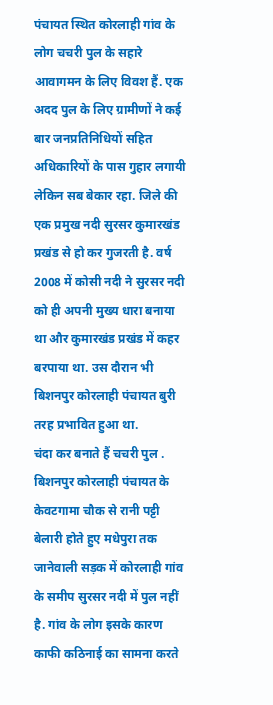पंचायत स्थित कोरलाही गांव के लोग चचरी पुल के सहारे आवागमन के लिए विवश हैं. एक अदद पुल के लिए ग्रामीणों ने कई बार जनप्रतिनिधियों सहित अधिकारियों के पास गुहार लगायी लेकिन सब बेकार रहा. जिले की एक प्रमुख नदी सुरसर कुमारखंड प्रखंड से हो कर गुजरती है. वर्ष 2008 में कोसी नदी ने सुरसर नदी को ही अपनी मुख्य धारा बनाया था और कुमारखंड प्रखंड में कहर बरपाया था. उस दौरान भी बिशनपुर कोरलाही पंचायत बुरी तरह प्रभावित हुआ था.
चंदा कर बनाते हैं चचरी पुल . बिशनपुर कोरलाही पंचायत के केवटगामा चौक से रानी पट्टी बेलारी होते हुए मधेपुरा तक जानेवाली सड़क में कोरलाही गांव के समीप सुरसर नदी में पुल नहीं है. गांव के लोग इसके कारण काफी कठिनाई का सामना करते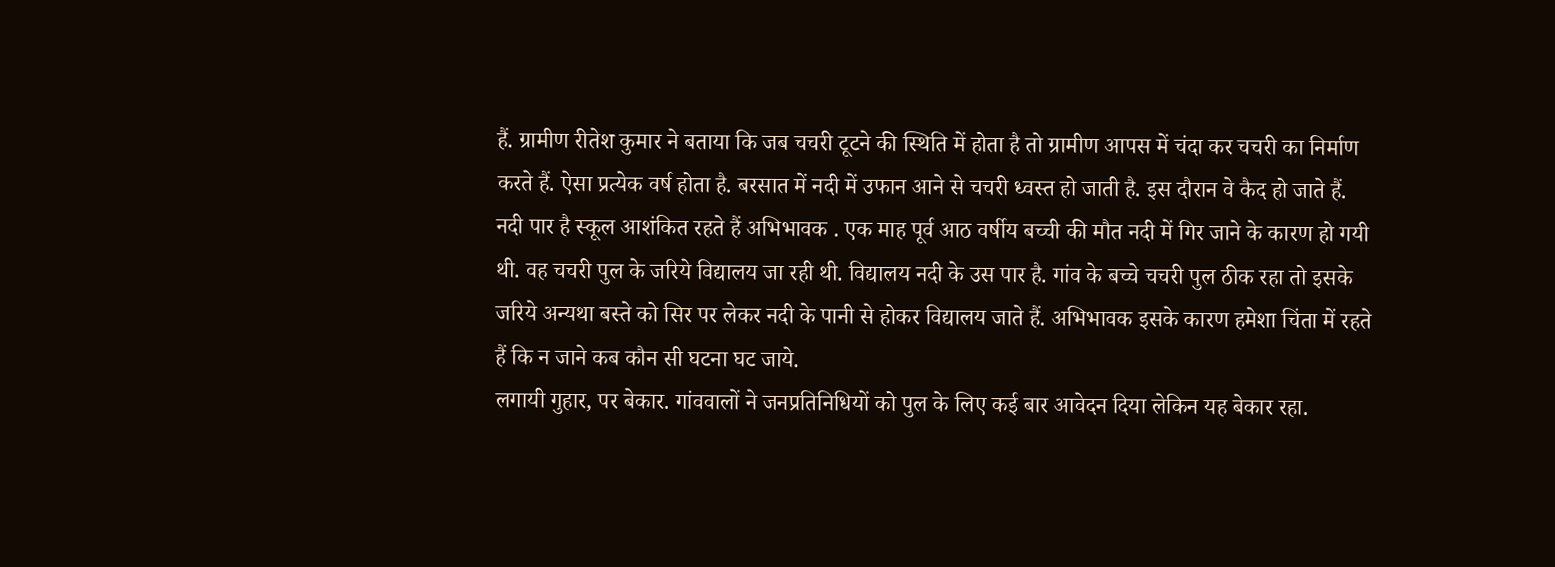हैं. ग्रामीण रीतेश कुमार ने बताया कि जब चचरी टूटने की स्थिति में होता है तो ग्रामीण आपस में चंदा कर चचरी का निर्माण करते हैं. ऐसा प्रत्येक वर्ष होता है. बरसात में नदी में उफान आने से चचरी ध्वस्त हो जाती है. इस दौरान वे कैद हो जाते हैं.
नदी पार है स्कूल आशंकित रहते हैं अभिभावक . एक माह पूर्व आठ वर्षीय बच्ची की मौत नदी में गिर जाने के कारण हो गयी थी. वह चचरी पुल के जरिये विद्यालय जा रही थी. विद्यालय नदी के उस पार है. गांव के बच्चे चचरी पुल ठीक रहा तो इसके जरिये अन्यथा बस्ते को सिर पर लेकर नदी के पानी से होकर विद्यालय जाते हैं. अभिभावक इसके कारण हमेशा चिंता में रहते हैं कि न जाने कब कौन सी घटना घट जाये.
लगायी गुहार, पर बेकार. गांववालों ने जनप्रतिनिधियों को पुल के लिए कई बार आवेदन दिया लेकिन यह बेकार रहा.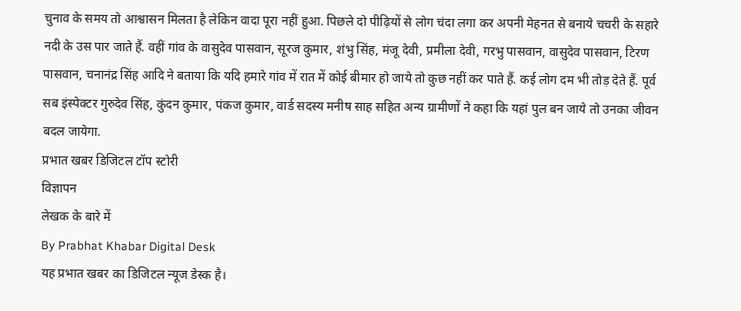चुनाव के समय तो आश्वासन मिलता है लेकिन वादा पूरा नहीं हुआ. पिछले दो पीढ़ियों से लोग चंदा लगा कर अपनी मेहनत से बनाये चचरी के सहारे नदी के उस पार जाते हैं. वहीं गांव के वासुदेव पासवान, सूरज कुमार, शंभु सिंह, मंजू देवी, प्रमीला देवी, गरभु पासवान, वासुदेव पासवान, टिरण पासवान, चनानंद्र सिंह आदि ने बताया कि यदि हमारे गांव में रात में कोई बीमार हो जाये तो कुछ नहीं कर पाते हैं. कई लोग दम भी तोड़ देते हैं. पूर्व सब इंस्पेक्टर गुरुदेव सिंह, कुंदन कुमार, पंकज कुमार, वार्ड सदस्य मनीष साह सहित अन्य ग्रामीणों ने कहा कि यहां पुल बन जाये तो उनका जीवन बदल जायेगा.
प्रभात खबर डिजिटल टॉप स्टोरी
विज्ञापन
लेखक के बारे में
By Prabhat Khabar Digital Desk
यह प्रभात खबर का डिजिटल न्यूज डेस्क है।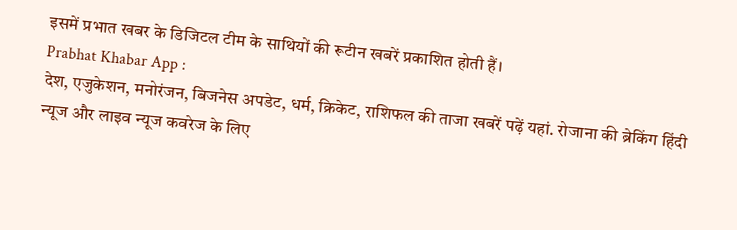इसमें प्रभात खबर के डिजिटल टीम के साथियों की रूटीन खबरें प्रकाशित होती हैं।
Prabhat Khabar App :
देश, एजुकेशन, मनोरंजन, बिजनेस अपडेट, धर्म, क्रिकेट, राशिफल की ताजा खबरें पढ़ें यहां. रोजाना की ब्रेकिंग हिंदी न्यूज और लाइव न्यूज कवरेज के लिए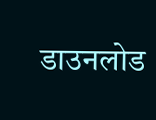डाउनलोड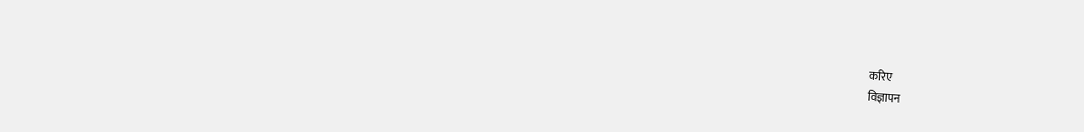करिए
विज्ञापन